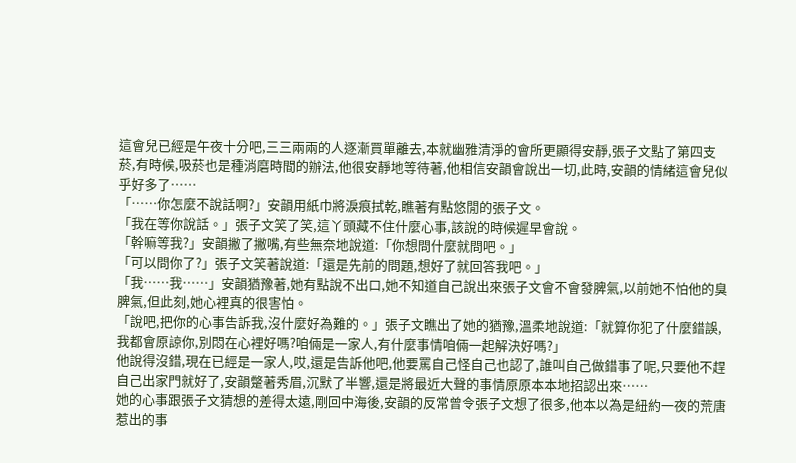這會兒已經是午夜十分吧,三三兩兩的人逐漸買單離去,本就幽雅清淨的會所更顯得安靜,張子文點了第四支菸,有時候,吸菸也是種消磨時間的辦法,他很安靜地等待著,他相信安韻會說出一切,此時,安韻的情緒這會兒似乎好多了……
「……你怎麼不說話啊?」安韻用紙巾將淚痕拭乾,瞧著有點悠閒的張子文。
「我在等你說話。」張子文笑了笑,這丫頭藏不住什麼心事,該說的時候遲早會說。
「幹嘛等我?」安韻撇了撇嘴,有些無奈地說道:「你想問什麼就問吧。」
「可以問你了?」張子文笑著說道:「還是先前的問題,想好了就回答我吧。」
「我……我……」安韻猶豫著,她有點說不出口,她不知道自己說出來張子文會不會發脾氣,以前她不怕他的臭脾氣,但此刻,她心裡真的很害怕。
「說吧,把你的心事告訴我,沒什麼好為難的。」張子文瞧出了她的猶豫,溫柔地說道:「就算你犯了什麼錯誤,我都會原諒你,別悶在心裡好嗎?咱倆是一家人,有什麼事情咱倆一起解決好嗎?」
他說得沒錯,現在已經是一家人,哎,還是告訴他吧,他要罵自己怪自己也認了,誰叫自己做錯事了呢,只要他不趕自己出家門就好了,安韻蹩著秀眉,沉默了半響,還是將最近大聲的事情原原本本地招認出來……
她的心事跟張子文猜想的差得太遠,剛回中海後,安韻的反常曾令張子文想了很多,他本以為是紐約一夜的荒唐惹出的事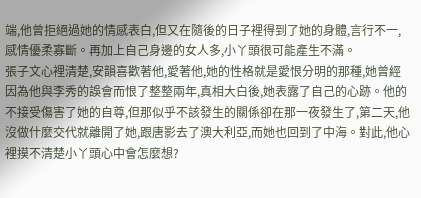端,他曾拒絕過她的情感表白,但又在隨後的日子裡得到了她的身體,言行不一,感情優柔寡斷。再加上自己身邊的女人多,小丫頭很可能產生不滿。
張子文心裡清楚,安韻喜歡著他,愛著他,她的性格就是愛恨分明的那種,她曾經因為他與李秀的誤會而恨了整整兩年,真相大白後,她表露了自己的心跡。他的不接受傷害了她的自尊,但那似乎不該發生的關係卻在那一夜發生了,第二天,他沒做什麼交代就離開了她,跟唐影去了澳大利亞,而她也回到了中海。對此,他心裡摸不清楚小丫頭心中會怎麼想?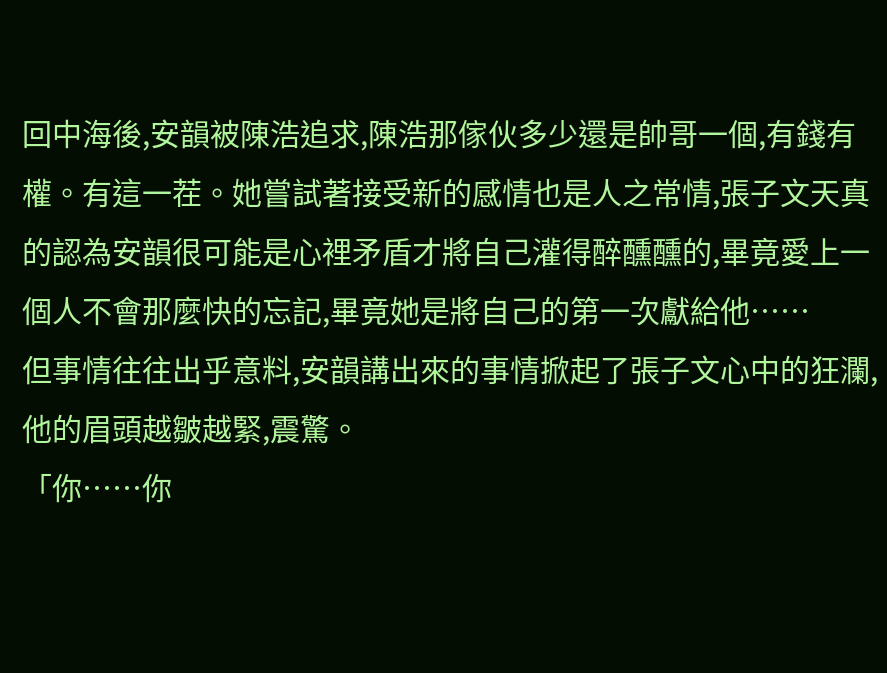回中海後,安韻被陳浩追求,陳浩那傢伙多少還是帥哥一個,有錢有權。有這一茬。她嘗試著接受新的感情也是人之常情,張子文天真的認為安韻很可能是心裡矛盾才將自己灌得醉醺醺的,畢竟愛上一個人不會那麼快的忘記,畢竟她是將自己的第一次獻給他……
但事情往往出乎意料,安韻講出來的事情掀起了張子文心中的狂瀾,他的眉頭越皺越緊,震驚。
「你……你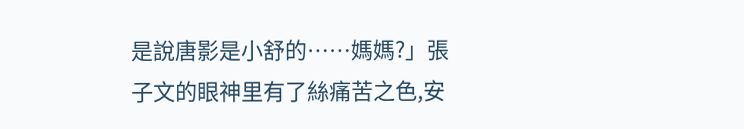是說唐影是小舒的……媽媽?」張子文的眼神里有了絲痛苦之色,安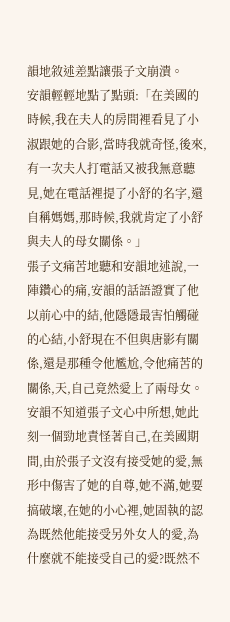韻地敘述差點讓張子文崩潰。
安韻輕輕地點了點頭:「在美國的時候,我在夫人的房間裡看見了小淑跟她的合影,當時我就奇怪,後來,有一次夫人打電話又被我無意聽見,她在電話裡提了小舒的名字,還自稱媽媽,那時候,我就肯定了小舒與夫人的母女關係。」
張子文痛苦地聽和安韻地述說,一陣鑽心的痛,安韻的話語證實了他以前心中的結,他隱隱最害怕觸碰的心結,小舒現在不但與唐影有關係,還是那種令他尷尬,令他痛苦的關係,天,自己竟然愛上了兩母女。
安韻不知道張子文心中所想,她此刻一個勁地責怪著自己,在美國期間,由於張子文沒有接受她的愛,無形中傷害了她的自尊,她不滿,她要搞破壞,在她的小心裡,她固執的認為既然他能接受另外女人的愛,為什麼就不能接受自己的愛?既然不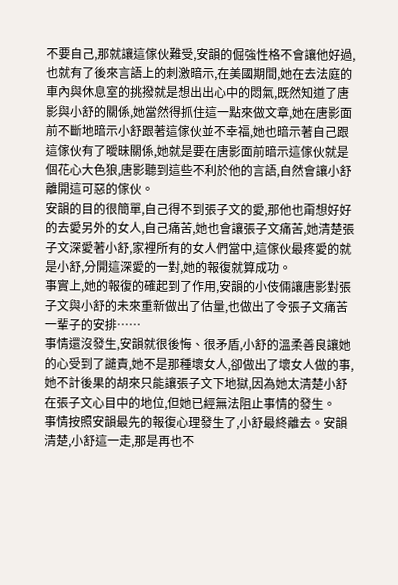不要自己,那就讓這傢伙難受,安韻的倔強性格不會讓他好過,也就有了後來言語上的刺激暗示,在美國期間,她在去法庭的車內與休息室的挑撥就是想出出心中的悶氣,既然知道了唐影與小舒的關係,她當然得抓住這一點來做文章,她在唐影面前不斷地暗示小舒跟著這傢伙並不幸福,她也暗示著自己跟這傢伙有了曖昧關係,她就是要在唐影面前暗示這傢伙就是個花心大色狼,唐影聽到這些不利於他的言語,自然會讓小舒離開這可惡的傢伙。
安韻的目的很簡單,自己得不到張子文的愛,那他也甭想好好的去愛另外的女人,自己痛苦,她也會讓張子文痛苦,她清楚張子文深愛著小舒,家裡所有的女人們當中,這傢伙最疼愛的就是小舒,分開這深愛的一對,她的報復就算成功。
事實上,她的報復的確起到了作用,安韻的小伎倆讓唐影對張子文與小舒的未來重新做出了估量,也做出了令張子文痛苦一輩子的安排……
事情還沒發生,安韻就很後悔、很矛盾,小舒的溫柔善良讓她的心受到了譴責,她不是那種壞女人,卻做出了壞女人做的事,她不計後果的胡來只能讓張子文下地獄,因為她太清楚小舒在張子文心目中的地位,但她已經無法阻止事情的發生。
事情按照安韻最先的報復心理發生了,小舒最終離去。安韻清楚,小舒這一走,那是再也不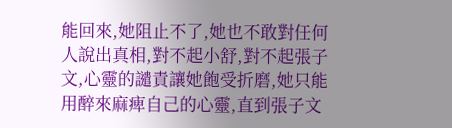能回來,她阻止不了,她也不敢對任何人說出真相,對不起小舒,對不起張子文,心靈的譴責讓她飽受折磨,她只能用醉來麻痺自己的心靈,直到張子文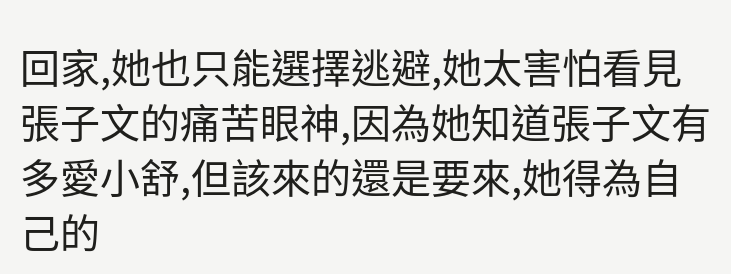回家,她也只能選擇逃避,她太害怕看見張子文的痛苦眼神,因為她知道張子文有多愛小舒,但該來的還是要來,她得為自己的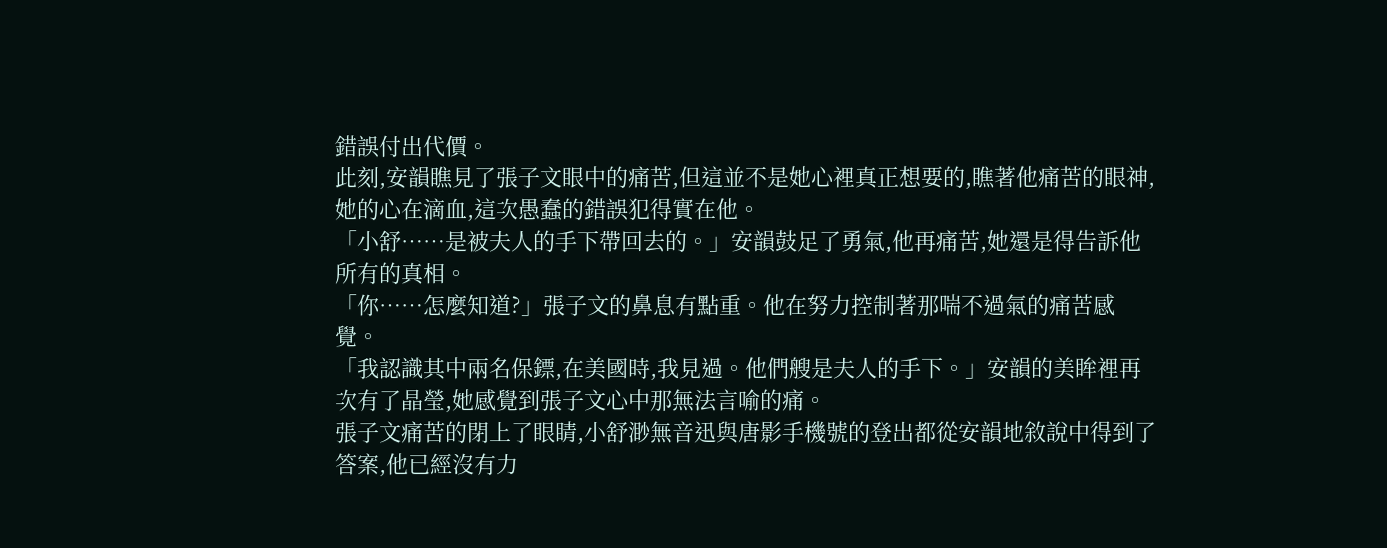錯誤付出代價。
此刻,安韻瞧見了張子文眼中的痛苦,但這並不是她心裡真正想要的,瞧著他痛苦的眼神,她的心在滴血,這次愚蠢的錯誤犯得實在他。
「小舒……是被夫人的手下帶回去的。」安韻鼓足了勇氣,他再痛苦,她還是得告訴他所有的真相。
「你……怎麼知道?」張子文的鼻息有點重。他在努力控制著那喘不過氣的痛苦感覺。
「我認識其中兩名保鏢,在美國時,我見過。他們艘是夫人的手下。」安韻的美眸裡再次有了晶瑩,她感覺到張子文心中那無法言喻的痛。
張子文痛苦的閉上了眼睛,小舒渺無音迅與唐影手機號的登出都從安韻地敘說中得到了答案,他已經沒有力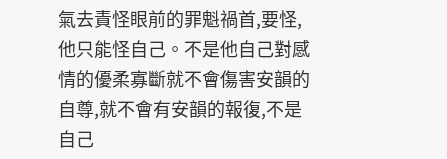氣去責怪眼前的罪魁禍首,要怪,他只能怪自己。不是他自己對感情的優柔寡斷就不會傷害安韻的自尊,就不會有安韻的報復,不是自己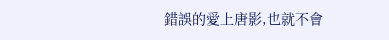錯誤的愛上唐影,也就不會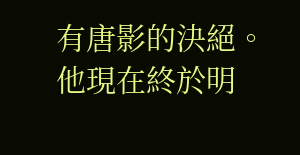有唐影的決絕。他現在終於明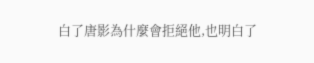白了唐影為什麼會拒絕他,也明白了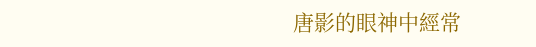唐影的眼神中經常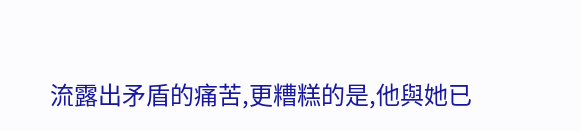流露出矛盾的痛苦,更糟糕的是,他與她已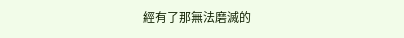經有了那無法磨滅的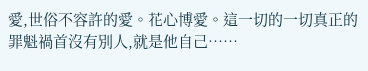愛,世俗不容許的愛。花心博愛。這一切的一切真正的罪魁禍首沒有別人,就是他自己……